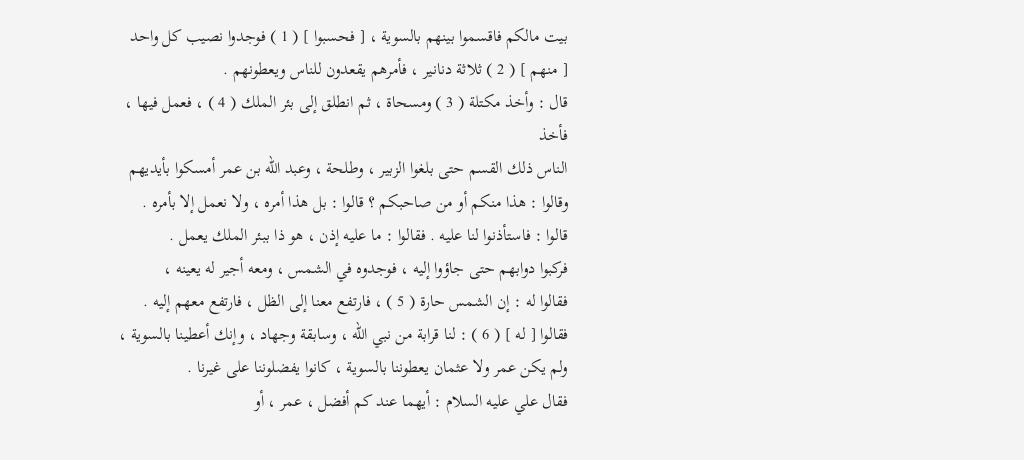بيت مالكم فاقسموا بينهم بالسوية ، [ فحسبوا ] ( 1 ) فوجدوا نصيب كل واحد
[ منهم ] ( 2 ) ثلاثة دنانير ، فأمرهم يقعدون للناس ويعطونهم .
قال : وأخذ مكتلة ( 3 ) ومسحاة ، ثم انطلق إلى بئر الملك ( 4 ) ، فعمل فيها ، فأخذ
الناس ذلك القسم حتى بلغوا الزبير ، وطلحة ، وعبد الله بن عمر أمسكوا بأيديهم
وقالوا : هذا منكم أو من صاحبكم ؟ قالوا : بل هذا أمره ، ولا نعمل إلا بأمره .
قالوا : فاستأذنوا لنا عليه . فقالوا : ما عليه إذن ، هو ذا ببئر الملك يعمل .
فركبوا دوابهم حتى جاؤوا إليه ، فوجدوه في الشمس ، ومعه أجير له يعينه ،
فقالوا له : إن الشمس حارة ( 5 ) ، فارتفع معنا إلى الظل ، فارتفع معهم إليه .
فقالوا [ له ] ( 6 ) : لنا قرابة من نبي الله ، وسابقة وجهاد ، وإنك أعطينا بالسوية ،
ولم يكن عمر ولا عثمان يعطوننا بالسوية ، كانوا يفضلوننا على غيرنا .
فقال علي عليه السلام : أيهما عند كم أفضل ، عمر ، أو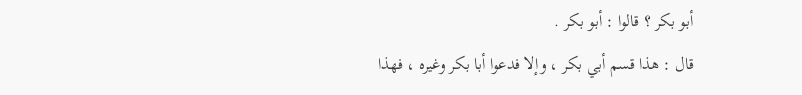أبو بكر ؟ قالوا : أبو بكر .
قال : هذا قسم أبي بكر ، وإلا فدعوا أبا بكر وغيره ، فهذا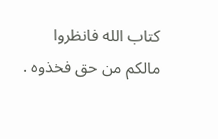كتاب الله فانظروا
مالكم من حق فخذوه .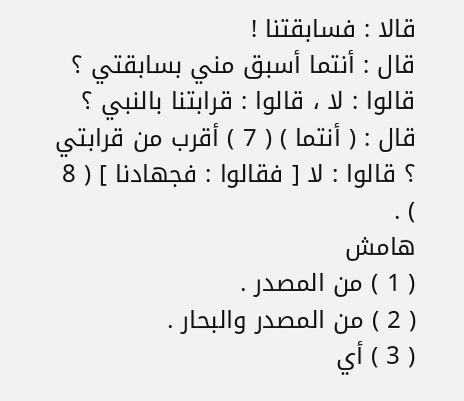قالا : فسابقتنا !
قال : أنتما أسبق مني بسابقتي ؟ قالوا : لا ، قالوا : قرابتنا بالنبي ؟
قال : ( أنتما ) ( 7 ) أقرب من قرابتي ؟ قالوا : لا [ فقالوا : فجهادنا ] ( 8 ) .
هامش
( 1 ) من المصدر .
( 2 ) من المصدر والبحار .
( 3 ) أي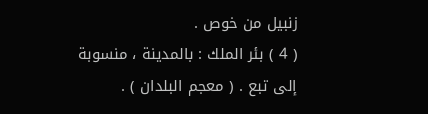زنبيل من خوص .
( 4 ) بئر الملك : بالمدينة ، منسوبة إلى تبع . ( معجم البلدان ) .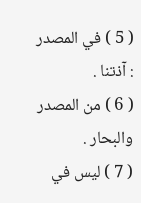( 5 ) في المصدر : آذتنا .
( 6 ) من المصدر والبحار .
( 7 ) ليس في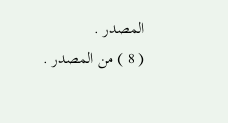المصدر .
( 8 ) من المصدر .